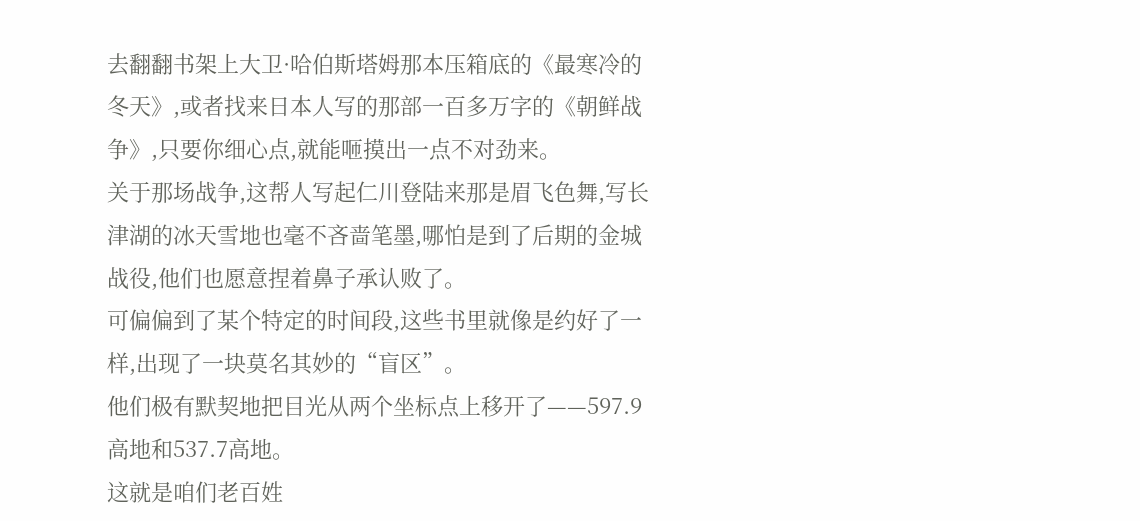去翻翻书架上大卫·哈伯斯塔姆那本压箱底的《最寒冷的冬天》,或者找来日本人写的那部一百多万字的《朝鲜战争》,只要你细心点,就能咂摸出一点不对劲来。
关于那场战争,这帮人写起仁川登陆来那是眉飞色舞,写长津湖的冰天雪地也毫不吝啬笔墨,哪怕是到了后期的金城战役,他们也愿意捏着鼻子承认败了。
可偏偏到了某个特定的时间段,这些书里就像是约好了一样,出现了一块莫名其妙的“盲区”。
他们极有默契地把目光从两个坐标点上移开了——597.9高地和537.7高地。
这就是咱们老百姓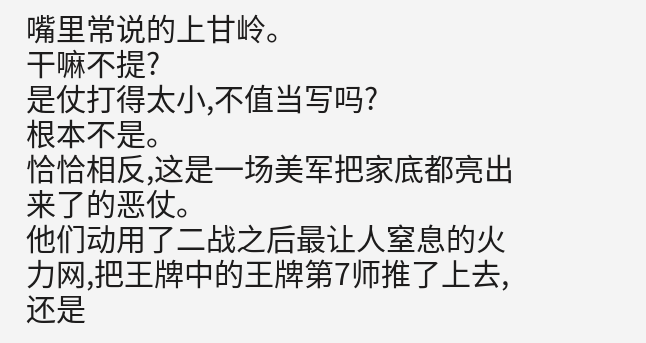嘴里常说的上甘岭。
干嘛不提?
是仗打得太小,不值当写吗?
根本不是。
恰恰相反,这是一场美军把家底都亮出来了的恶仗。
他们动用了二战之后最让人窒息的火力网,把王牌中的王牌第7师推了上去,还是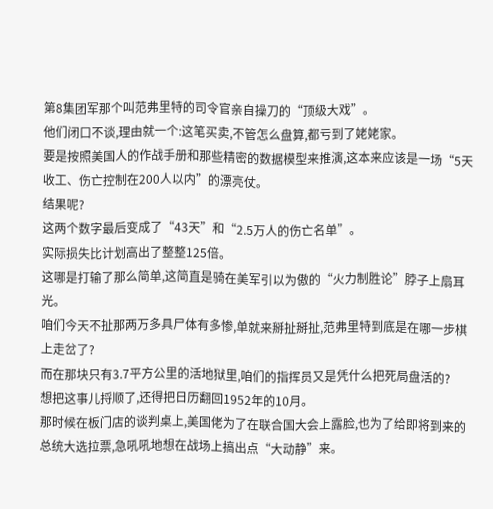第8集团军那个叫范弗里特的司令官亲自操刀的“顶级大戏”。
他们闭口不谈,理由就一个:这笔买卖,不管怎么盘算,都亏到了姥姥家。
要是按照美国人的作战手册和那些精密的数据模型来推演,这本来应该是一场“5天收工、伤亡控制在200人以内”的漂亮仗。
结果呢?
这两个数字最后变成了“43天”和“2.5万人的伤亡名单”。
实际损失比计划高出了整整125倍。
这哪是打输了那么简单,这简直是骑在美军引以为傲的“火力制胜论”脖子上扇耳光。
咱们今天不扯那两万多具尸体有多惨,单就来掰扯掰扯,范弗里特到底是在哪一步棋上走岔了?
而在那块只有3.7平方公里的活地狱里,咱们的指挥员又是凭什么把死局盘活的?
想把这事儿捋顺了,还得把日历翻回1952年的10月。
那时候在板门店的谈判桌上,美国佬为了在联合国大会上露脸,也为了给即将到来的总统大选拉票,急吼吼地想在战场上搞出点“大动静”来。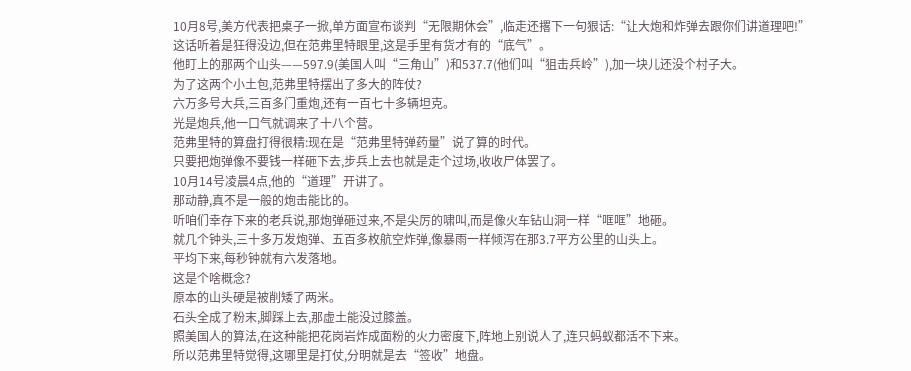10月8号,美方代表把桌子一掀,单方面宣布谈判“无限期休会”,临走还撂下一句狠话:“让大炮和炸弹去跟你们讲道理吧!”
这话听着是狂得没边,但在范弗里特眼里,这是手里有货才有的“底气”。
他盯上的那两个山头——597.9(美国人叫“三角山”)和537.7(他们叫“狙击兵岭”),加一块儿还没个村子大。
为了这两个小土包,范弗里特摆出了多大的阵仗?
六万多号大兵,三百多门重炮,还有一百七十多辆坦克。
光是炮兵,他一口气就调来了十八个营。
范弗里特的算盘打得很精:现在是“范弗里特弹药量”说了算的时代。
只要把炮弹像不要钱一样砸下去,步兵上去也就是走个过场,收收尸体罢了。
10月14号凌晨4点,他的“道理”开讲了。
那动静,真不是一般的炮击能比的。
听咱们幸存下来的老兵说,那炮弹砸过来,不是尖厉的啸叫,而是像火车钻山洞一样“哐哐”地砸。
就几个钟头,三十多万发炮弹、五百多枚航空炸弹,像暴雨一样倾泻在那3.7平方公里的山头上。
平均下来,每秒钟就有六发落地。
这是个啥概念?
原本的山头硬是被削矮了两米。
石头全成了粉末,脚踩上去,那虚土能没过膝盖。
照美国人的算法,在这种能把花岗岩炸成面粉的火力密度下,阵地上别说人了,连只蚂蚁都活不下来。
所以范弗里特觉得,这哪里是打仗,分明就是去“签收”地盘。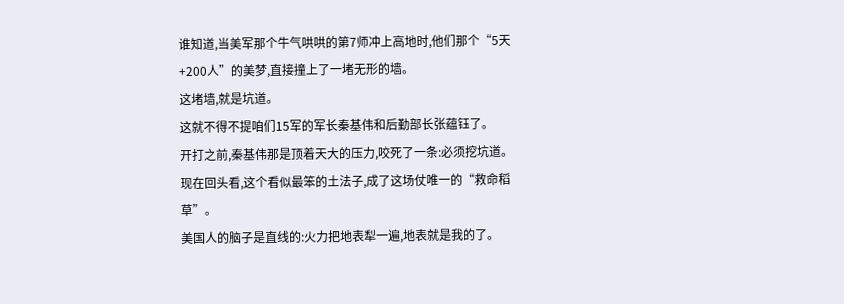谁知道,当美军那个牛气哄哄的第7师冲上高地时,他们那个“5天+200人”的美梦,直接撞上了一堵无形的墙。
这堵墙,就是坑道。
这就不得不提咱们15军的军长秦基伟和后勤部长张蕴钰了。
开打之前,秦基伟那是顶着天大的压力,咬死了一条:必须挖坑道。
现在回头看,这个看似最笨的土法子,成了这场仗唯一的“救命稻草”。
美国人的脑子是直线的:火力把地表犁一遍,地表就是我的了。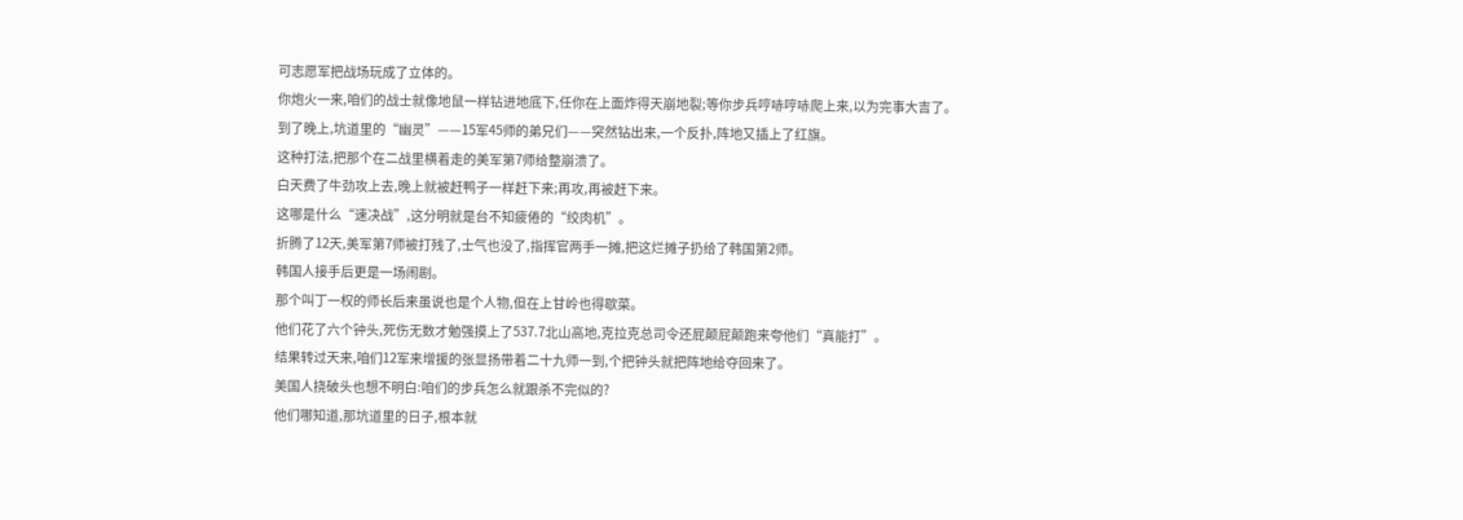可志愿军把战场玩成了立体的。
你炮火一来,咱们的战士就像地鼠一样钻进地底下,任你在上面炸得天崩地裂;等你步兵哼哧哼哧爬上来,以为完事大吉了。
到了晚上,坑道里的“幽灵”——15军45师的弟兄们——突然钻出来,一个反扑,阵地又插上了红旗。
这种打法,把那个在二战里横着走的美军第7师给整崩溃了。
白天费了牛劲攻上去,晚上就被赶鸭子一样赶下来;再攻,再被赶下来。
这哪是什么“速决战”,这分明就是台不知疲倦的“绞肉机”。
折腾了12天,美军第7师被打残了,士气也没了,指挥官两手一摊,把这烂摊子扔给了韩国第2师。
韩国人接手后更是一场闹剧。
那个叫丁一权的师长后来虽说也是个人物,但在上甘岭也得歇菜。
他们花了六个钟头,死伤无数才勉强摸上了537.7北山高地,克拉克总司令还屁颠屁颠跑来夸他们“真能打”。
结果转过天来,咱们12军来增援的张显扬带着二十九师一到,个把钟头就把阵地给夺回来了。
美国人挠破头也想不明白:咱们的步兵怎么就跟杀不完似的?
他们哪知道,那坑道里的日子,根本就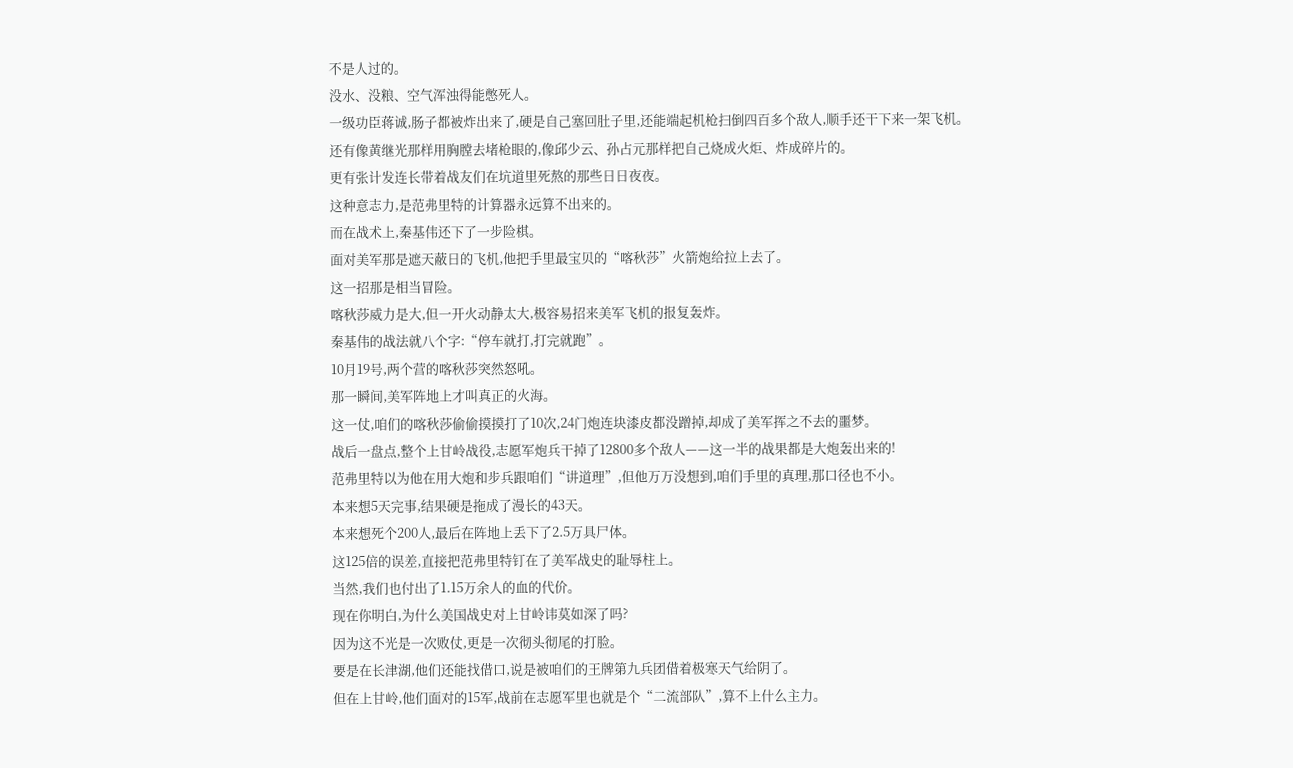不是人过的。
没水、没粮、空气浑浊得能憋死人。
一级功臣蒋诚,肠子都被炸出来了,硬是自己塞回肚子里,还能端起机枪扫倒四百多个敌人,顺手还干下来一架飞机。
还有像黄继光那样用胸膛去堵枪眼的,像邱少云、孙占元那样把自己烧成火炬、炸成碎片的。
更有张计发连长带着战友们在坑道里死熬的那些日日夜夜。
这种意志力,是范弗里特的计算器永远算不出来的。
而在战术上,秦基伟还下了一步险棋。
面对美军那是遮天蔽日的飞机,他把手里最宝贝的“喀秋莎”火箭炮给拉上去了。
这一招那是相当冒险。
喀秋莎威力是大,但一开火动静太大,极容易招来美军飞机的报复轰炸。
秦基伟的战法就八个字:“停车就打,打完就跑”。
10月19号,两个营的喀秋莎突然怒吼。
那一瞬间,美军阵地上才叫真正的火海。
这一仗,咱们的喀秋莎偷偷摸摸打了10次,24门炮连块漆皮都没蹭掉,却成了美军挥之不去的噩梦。
战后一盘点,整个上甘岭战役,志愿军炮兵干掉了12800多个敌人——这一半的战果都是大炮轰出来的!
范弗里特以为他在用大炮和步兵跟咱们“讲道理”,但他万万没想到,咱们手里的真理,那口径也不小。
本来想5天完事,结果硬是拖成了漫长的43天。
本来想死个200人,最后在阵地上丢下了2.5万具尸体。
这125倍的误差,直接把范弗里特钉在了美军战史的耻辱柱上。
当然,我们也付出了1.15万余人的血的代价。
现在你明白,为什么美国战史对上甘岭讳莫如深了吗?
因为这不光是一次败仗,更是一次彻头彻尾的打脸。
要是在长津湖,他们还能找借口,说是被咱们的王牌第九兵团借着极寒天气给阴了。
但在上甘岭,他们面对的15军,战前在志愿军里也就是个“二流部队”,算不上什么主力。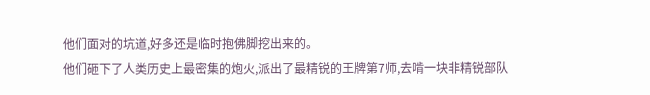他们面对的坑道,好多还是临时抱佛脚挖出来的。
他们砸下了人类历史上最密集的炮火,派出了最精锐的王牌第7师,去啃一块非精锐部队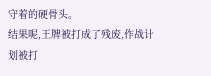守着的硬骨头。
结果呢,王牌被打成了残废,作战计划被打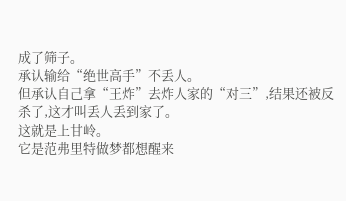成了筛子。
承认输给“绝世高手”不丢人。
但承认自己拿“王炸”去炸人家的“对三”,结果还被反杀了,这才叫丢人丢到家了。
这就是上甘岭。
它是范弗里特做梦都想醒来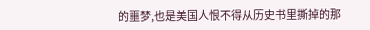的噩梦,也是美国人恨不得从历史书里撕掉的那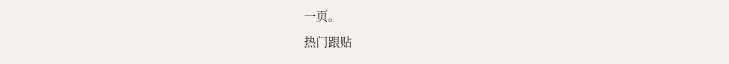一页。
热门跟贴